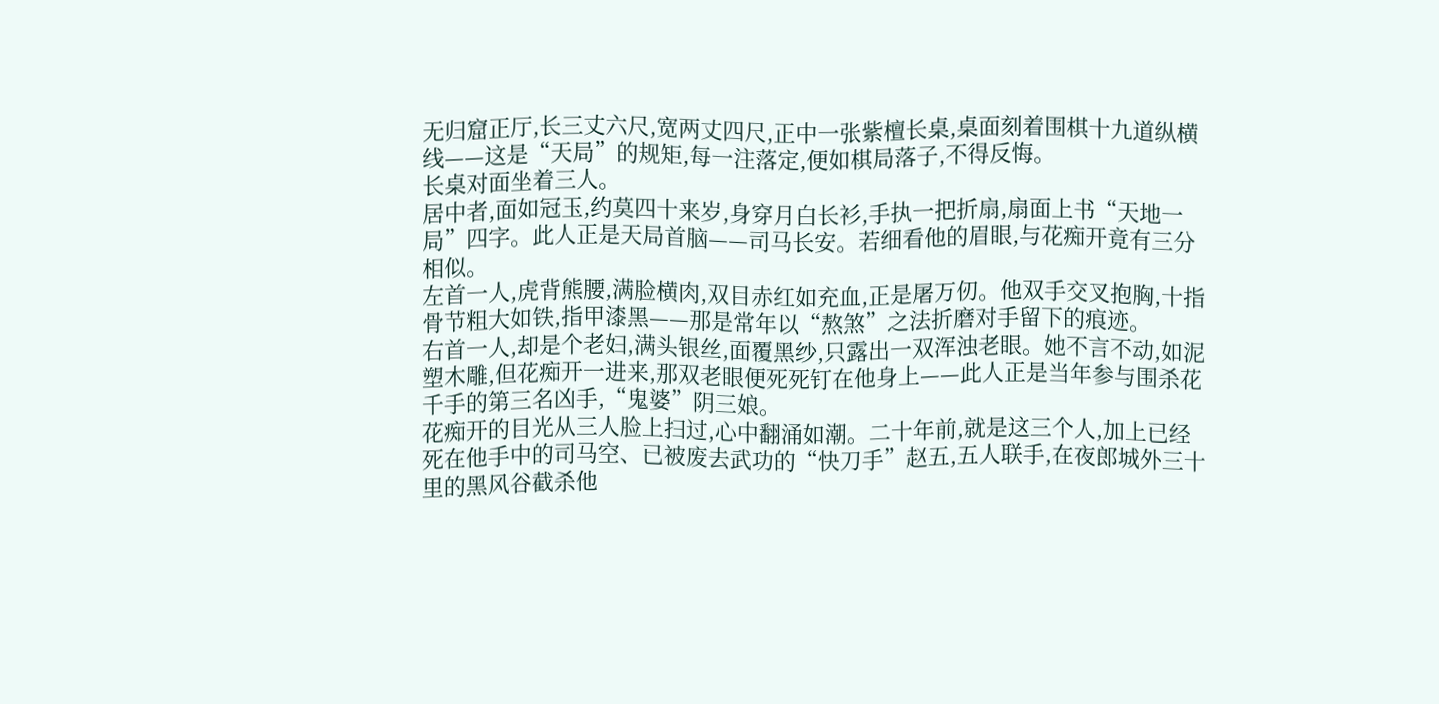无归窟正厅,长三丈六尺,宽两丈四尺,正中一张紫檀长桌,桌面刻着围棋十九道纵横线——这是“天局”的规矩,每一注落定,便如棋局落子,不得反悔。
长桌对面坐着三人。
居中者,面如冠玉,约莫四十来岁,身穿月白长衫,手执一把折扇,扇面上书“天地一局”四字。此人正是天局首脑——司马长安。若细看他的眉眼,与花痴开竟有三分相似。
左首一人,虎背熊腰,满脸横肉,双目赤红如充血,正是屠万仞。他双手交叉抱胸,十指骨节粗大如铁,指甲漆黑——那是常年以“熬煞”之法折磨对手留下的痕迹。
右首一人,却是个老妇,满头银丝,面覆黑纱,只露出一双浑浊老眼。她不言不动,如泥塑木雕,但花痴开一进来,那双老眼便死死钉在他身上——此人正是当年参与围杀花千手的第三名凶手,“鬼婆”阴三娘。
花痴开的目光从三人脸上扫过,心中翻涌如潮。二十年前,就是这三个人,加上已经死在他手中的司马空、已被废去武功的“快刀手”赵五,五人联手,在夜郎城外三十里的黑风谷截杀他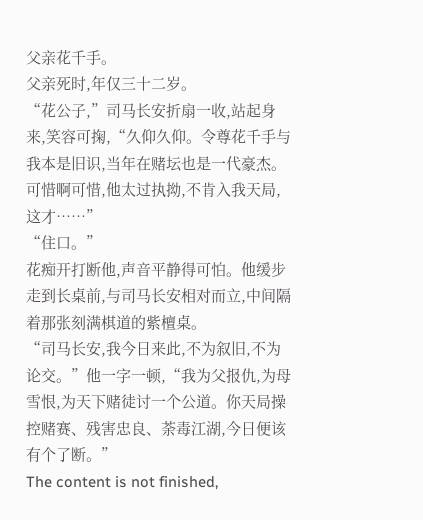父亲花千手。
父亲死时,年仅三十二岁。
“花公子,”司马长安折扇一收,站起身来,笑容可掬,“久仰久仰。令尊花千手与我本是旧识,当年在赌坛也是一代豪杰。可惜啊可惜,他太过执拗,不肯入我天局,这才……”
“住口。”
花痴开打断他,声音平静得可怕。他缓步走到长桌前,与司马长安相对而立,中间隔着那张刻满棋道的紫檀桌。
“司马长安,我今日来此,不为叙旧,不为论交。”他一字一顿,“我为父报仇,为母雪恨,为天下赌徒讨一个公道。你天局操控赌赛、残害忠良、荼毒江湖,今日便该有个了断。”
The content is not finished,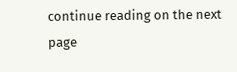continue reading on the next page